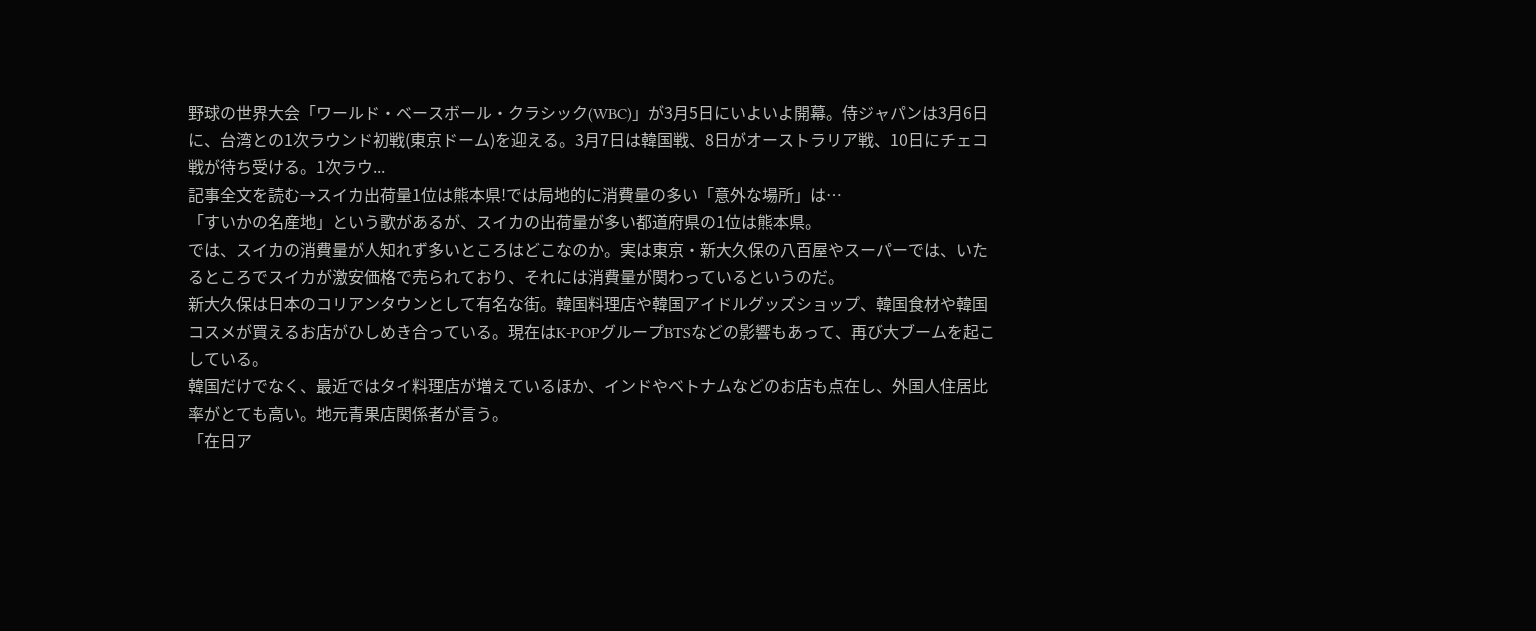野球の世界大会「ワールド・ベースボール・クラシック(WBC)」が3月5日にいよいよ開幕。侍ジャパンは3月6日に、台湾との1次ラウンド初戦(東京ドーム)を迎える。3月7日は韓国戦、8日がオーストラリア戦、10日にチェコ戦が待ち受ける。1次ラウ...
記事全文を読む→スイカ出荷量1位は熊本県!では局地的に消費量の多い「意外な場所」は…
「すいかの名産地」という歌があるが、スイカの出荷量が多い都道府県の1位は熊本県。
では、スイカの消費量が人知れず多いところはどこなのか。実は東京・新大久保の八百屋やスーパーでは、いたるところでスイカが激安価格で売られており、それには消費量が関わっているというのだ。
新大久保は日本のコリアンタウンとして有名な街。韓国料理店や韓国アイドルグッズショップ、韓国食材や韓国コスメが買えるお店がひしめき合っている。現在はK-POPグループBTSなどの影響もあって、再び大ブームを起こしている。
韓国だけでなく、最近ではタイ料理店が増えているほか、インドやベトナムなどのお店も点在し、外国人住居比率がとても高い。地元青果店関係者が言う。
「在日ア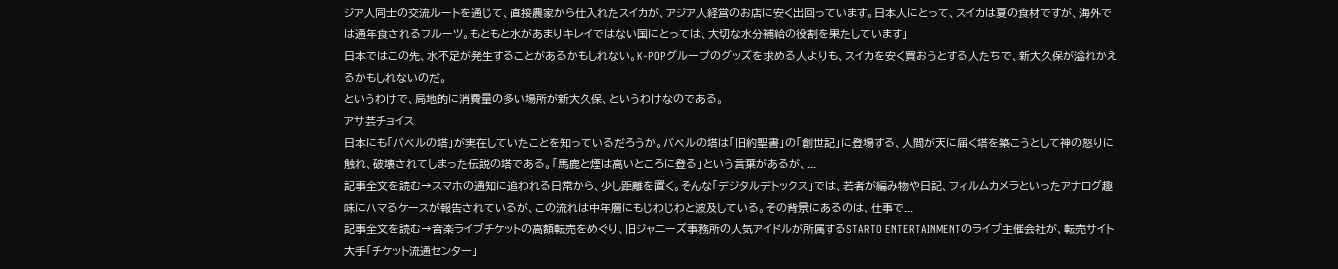ジア人同士の交流ルートを通じて、直接農家から仕入れたスイカが、アジア人経営のお店に安く出回っています。日本人にとって、スイカは夏の食材ですが、海外では通年食されるフルーツ。もともと水があまりキレイではない国にとっては、大切な水分補給の役割を果たしています」
日本ではこの先、水不足が発生することがあるかもしれない。K-POPグループのグッズを求める人よりも、スイカを安く買おうとする人たちで、新大久保が溢れかえるかもしれないのだ。
というわけで、局地的に消費量の多い場所が新大久保、というわけなのである。
アサ芸チョイス
日本にも「バベルの塔」が実在していたことを知っているだろうか。バベルの塔は「旧約聖書」の「創世記」に登場する、人間が天に届く塔を築こうとして神の怒りに触れ、破壊されてしまった伝説の塔である。「馬鹿と煙は高いところに登る」という言葉があるが、...
記事全文を読む→スマホの通知に追われる日常から、少し距離を置く。そんな「デジタルデトックス」では、若者が編み物や日記、フィルムカメラといったアナログ趣味にハマるケースが報告されているが、この流れは中年層にもじわじわと波及している。その背景にあるのは、仕事で...
記事全文を読む→音楽ライブチケットの高額転売をめぐり、旧ジャニーズ事務所の人気アイドルが所属するSTARTO ENTERTAINMENTのライブ主催会社が、転売サイト大手「チケット流通センター」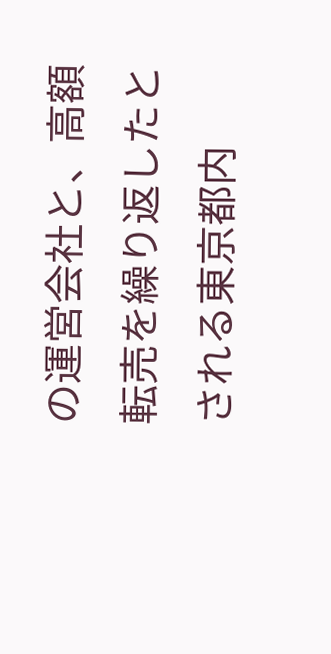の運営会社と、高額転売を繰り返したとされる東京都内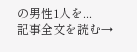の男性1人を...
記事全文を読む→